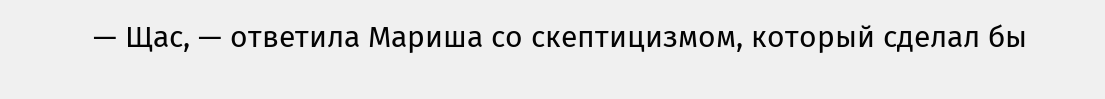— Щас, — ответила Мариша со скептицизмом, который сделал бы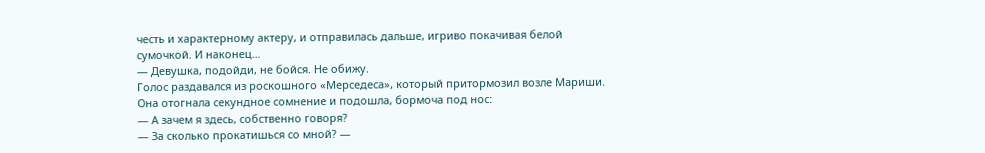честь и характерному актеру, и отправилась дальше, игриво покачивая белой сумочкой. И наконец…
— Девушка, подойди, не бойся. Не обижу.
Голос раздавался из роскошного «Мерседеса», который притормозил возле Мариши. Она отогнала секундное сомнение и подошла, бормоча под нос:
— А зачем я здесь, собственно говоря?
— За сколько прокатишься со мной? —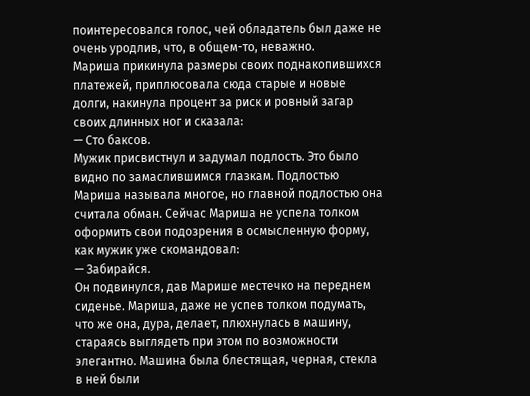поинтересовался голос, чей обладатель был даже не очень уродлив, что, в общем-то, неважно.
Мариша прикинула размеры своих поднакопившихся платежей, приплюсовала сюда старые и новые долги, накинула процент за риск и ровный загар своих длинных ног и сказала:
— Сто баксов.
Мужик присвистнул и задумал подлость. Это было видно по замаслившимся глазкам. Подлостью Мариша называла многое, но главной подлостью она считала обман. Сейчас Мариша не успела толком оформить свои подозрения в осмысленную форму, как мужик уже скомандовал:
— Забирайся.
Он подвинулся, дав Марише местечко на переднем сиденье. Мариша, даже не успев толком подумать, что же она, дура, делает, плюхнулась в машину, стараясь выглядеть при этом по возможности элегантно. Машина была блестящая, черная, стекла в ней были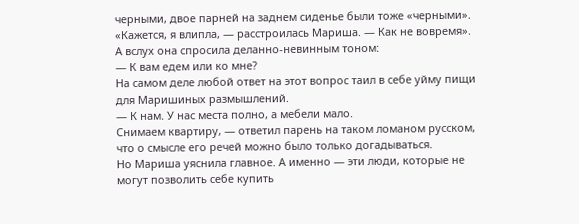черными, двое парней на заднем сиденье были тоже «черными».
«Кажется, я влипла, — расстроилась Мариша. — Как не вовремя».
А вслух она спросила деланно-невинным тоном:
— К вам едем или ко мне?
На самом деле любой ответ на этот вопрос таил в себе уйму пищи для Маришиных размышлений.
— К нам. У нас места полно, а мебели мало.
Снимаем квартиру, — ответил парень на таком ломаном русском, что о смысле его речей можно было только догадываться.
Но Мариша уяснила главное. А именно — эти люди, которые не могут позволить себе купить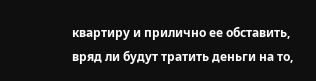квартиру и прилично ее обставить, вряд ли будут тратить деньги на то,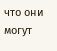что они могут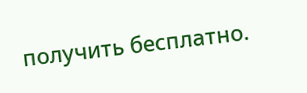получить бесплатно.